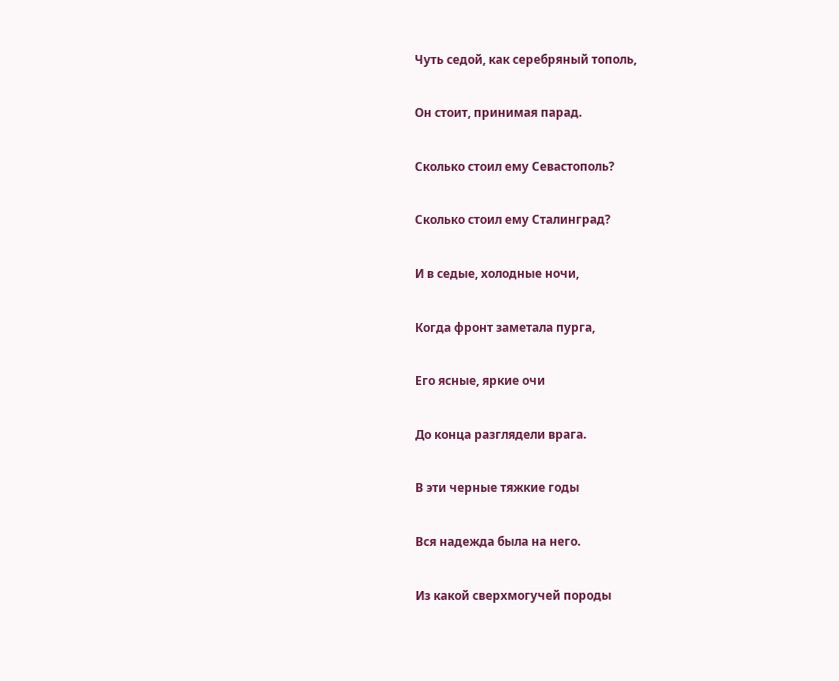Чуть седой, как серебряный тополь,

Он стоит, принимая парад.

Сколько стоил ему Севастополь?

Сколько стоил ему Сталинград?

И в седые, холодные ночи,

Когда фронт заметала пурга,

Его ясные, яркие очи

До конца разглядели врага.

В эти черные тяжкие годы

Вся надежда была на него.

Из какой сверхмогучей породы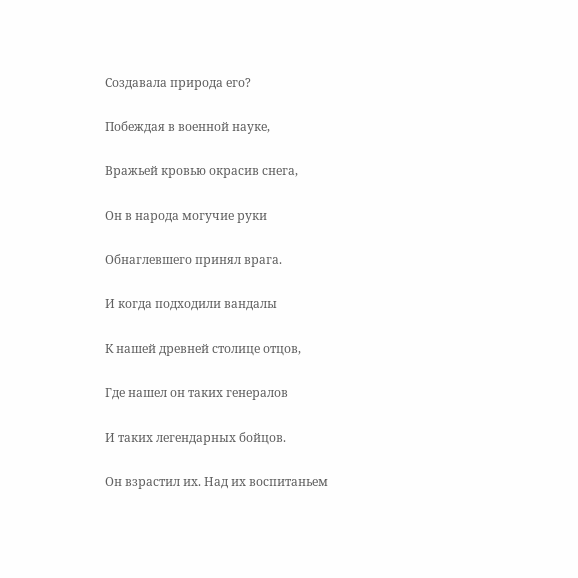Создавала природа его?

Побеждая в военной науке,

Вражьей кровью окрасив снега,

Он в народа могучие руки

Обнаглевшего принял врага.

И когда подходили вандалы

К нашей древней столице отцов,

Где нашел он таких генералов

И таких легендарных бойцов.

Он взрастил их. Над их воспитаньем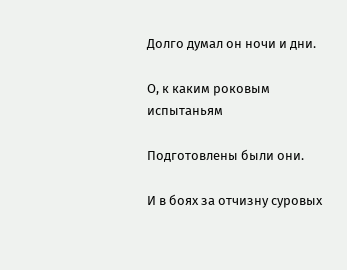Долго думал он ночи и дни.

О, к каким роковым испытаньям

Подготовлены были они.

И в боях за отчизну суровых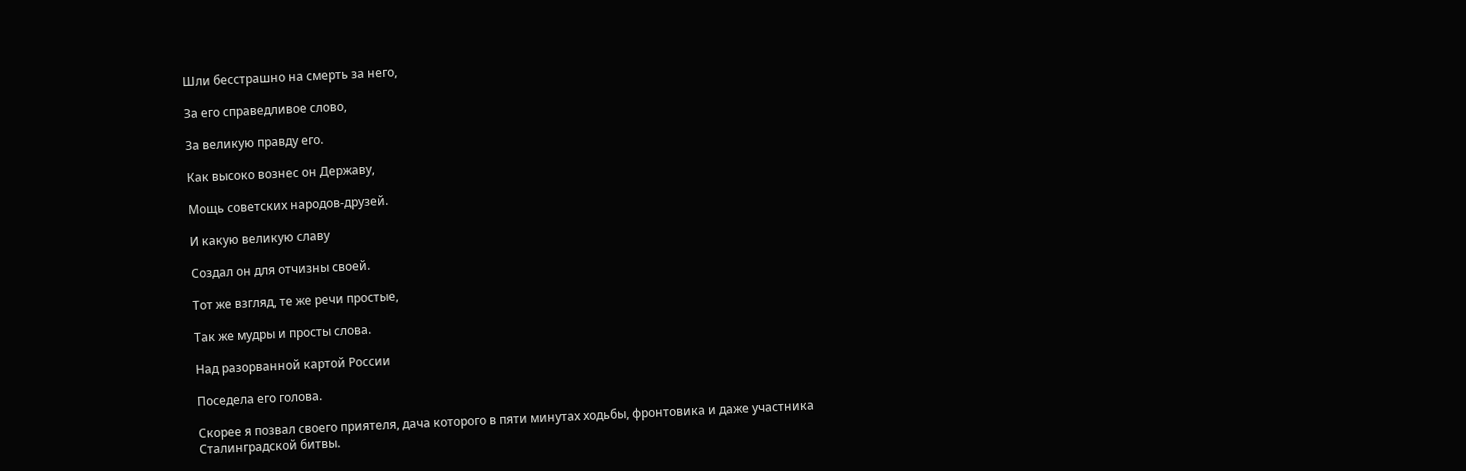Шли бесстрашно на смерть за него,

За его справедливое слово,

За великую правду его.

Как высоко вознес он Державу,

Мощь советских народов-друзей.

И какую великую славу

Создал он для отчизны своей.

Тот же взгляд, те же речи простые,

Так же мудры и просты слова.

Над разорванной картой России

Поседела его голова.

Скорее я позвал своего приятеля, дача которого в пяти минутах ходьбы, фронтовика и даже участника Сталинградской битвы.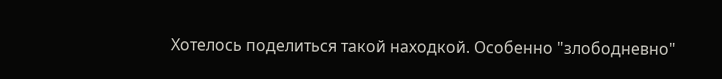Хотелось поделиться такой находкой. Особенно "злободневно"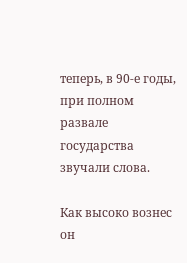теперь, в 90-е годы, при полном развале государства звучали слова.

Как высоко вознес он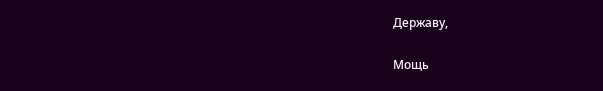Державу,

Мощь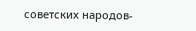советских народов-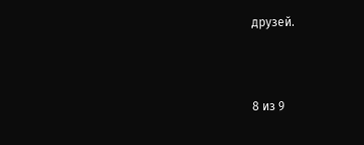друзей.



8 из 9